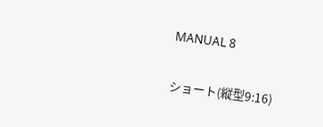MANUAL 8

ショート(縦型9:16)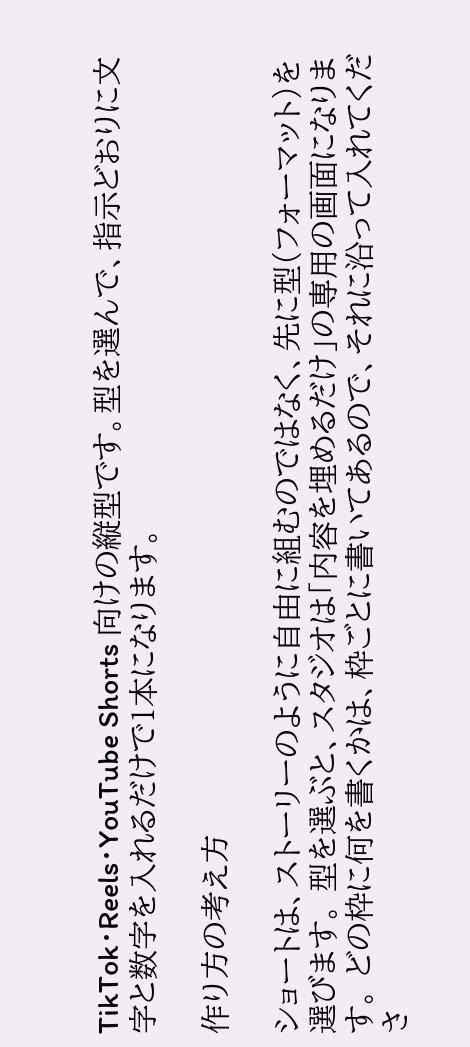TikTok・Reels・YouTube Shorts 向けの縦型です。型を選んで、指示どおりに文字と数字を入れるだけで1本になります。

作り方の考え方

ショートは、ストーリーのように自由に組むのではなく、先に型(フォーマット)を選びます。 型を選ぶと、スタジオは「内容を埋めるだけ」の専用の画面になります。 どの枠に何を書くかは、枠ごとに書いてあるので、それに沿って入れてくださ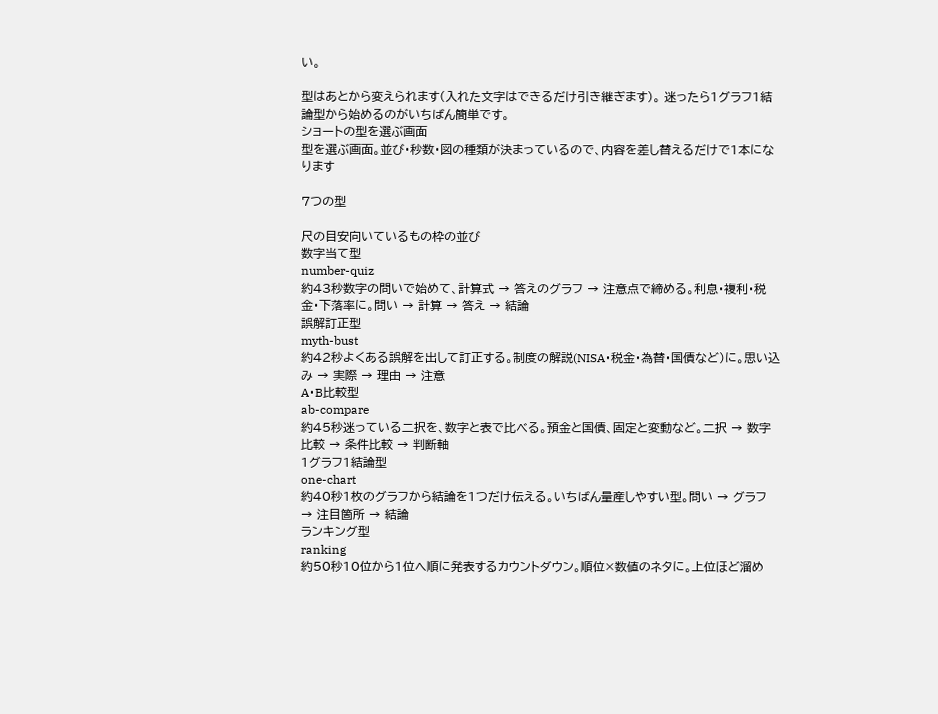い。

型はあとから変えられます(入れた文字はできるだけ引き継ぎます)。 迷ったら1グラフ1結論型から始めるのがいちばん簡単です。
ショートの型を選ぶ画面
型を選ぶ画面。並び・秒数・図の種類が決まっているので、内容を差し替えるだけで1本になります

7つの型

尺の目安向いているもの枠の並び
数字当て型
number-quiz
約43秒数字の問いで始めて、計算式 → 答えのグラフ → 注意点で締める。利息・複利・税金・下落率に。問い → 計算 → 答え → 結論
誤解訂正型
myth-bust
約42秒よくある誤解を出して訂正する。制度の解説(NISA・税金・為替・国債など)に。思い込み → 実際 → 理由 → 注意
A・B比較型
ab-compare
約45秒迷っている二択を、数字と表で比べる。預金と国債、固定と変動など。二択 → 数字比較 → 条件比較 → 判断軸
1グラフ1結論型
one-chart
約40秒1枚のグラフから結論を1つだけ伝える。いちばん量産しやすい型。問い → グラフ → 注目箇所 → 結論
ランキング型
ranking
約50秒10位から1位へ順に発表するカウントダウン。順位×数値のネタに。上位ほど溜め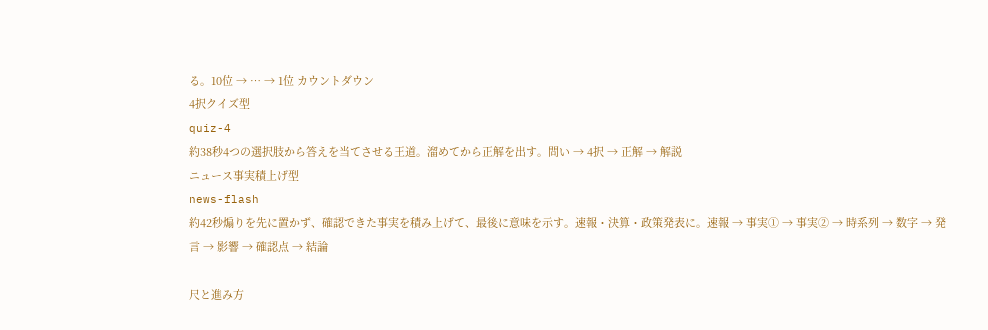る。10位 → … → 1位 カウントダウン
4択クイズ型
quiz-4
約38秒4つの選択肢から答えを当てさせる王道。溜めてから正解を出す。問い → 4択 → 正解 → 解説
ニュース事実積上げ型
news-flash
約42秒煽りを先に置かず、確認できた事実を積み上げて、最後に意味を示す。速報・決算・政策発表に。速報 → 事実① → 事実② → 時系列 → 数字 → 発言 → 影響 → 確認点 → 結論

尺と進み方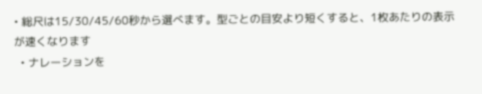• 総尺は15/30/45/60秒から選べます。型ごとの目安より短くすると、1枚あたりの表示が速くなります
  • ナレーションを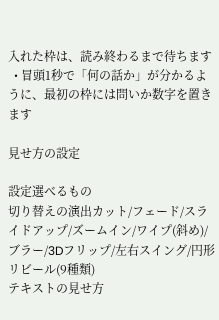入れた枠は、読み終わるまで待ちます
  • 冒頭1秒で「何の話か」が分かるように、最初の枠には問いか数字を置きます

見せ方の設定

設定選べるもの
切り替えの演出カット/フェード/スライドアップ/ズームイン/ワイプ(斜め)/ブラー/3Dフリップ/左右スイング/円形リビール(9種類)
テキストの見せ方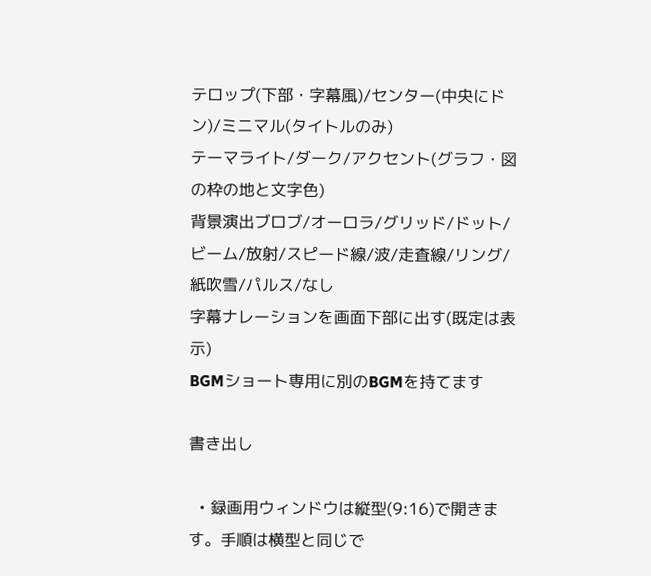テロップ(下部・字幕風)/センター(中央にドン)/ミニマル(タイトルのみ)
テーマライト/ダーク/アクセント(グラフ・図の枠の地と文字色)
背景演出ブロブ/オーロラ/グリッド/ドット/ビーム/放射/スピード線/波/走査線/リング/紙吹雪/パルス/なし
字幕ナレーションを画面下部に出す(既定は表示)
BGMショート専用に別のBGMを持てます

書き出し

  • 録画用ウィンドウは縦型(9:16)で開きます。手順は横型と同じで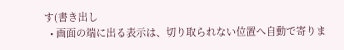す(書き出し
  • 画面の端に出る表示は、切り取られない位置へ自動で寄りま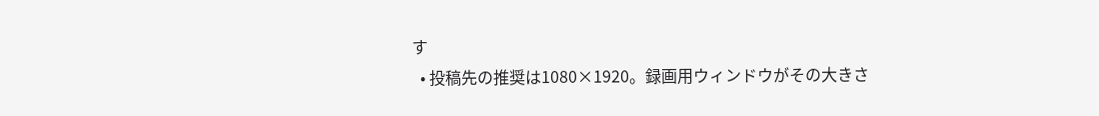す
  • 投稿先の推奨は1080×1920。録画用ウィンドウがその大きさ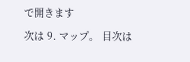で開きます
次は 9. マップ。 目次は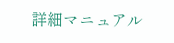詳細マニュアル